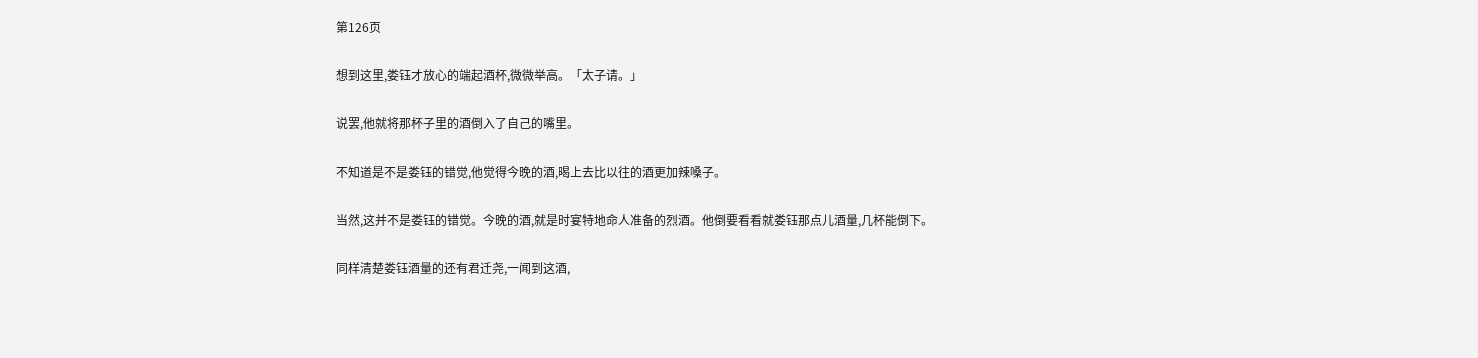第126页

想到这里,娄钰才放心的端起酒杯,微微举高。「太子请。」

说罢,他就将那杯子里的酒倒入了自己的嘴里。

不知道是不是娄钰的错觉,他觉得今晚的酒,暍上去比以往的酒更加辣嗓子。

当然,这并不是娄钰的错觉。今晚的酒,就是时宴特地命人准备的烈酒。他倒要看看就娄钰那点儿酒量,几杯能倒下。

同样清楚娄钰酒量的还有君迁尧,一闻到这酒,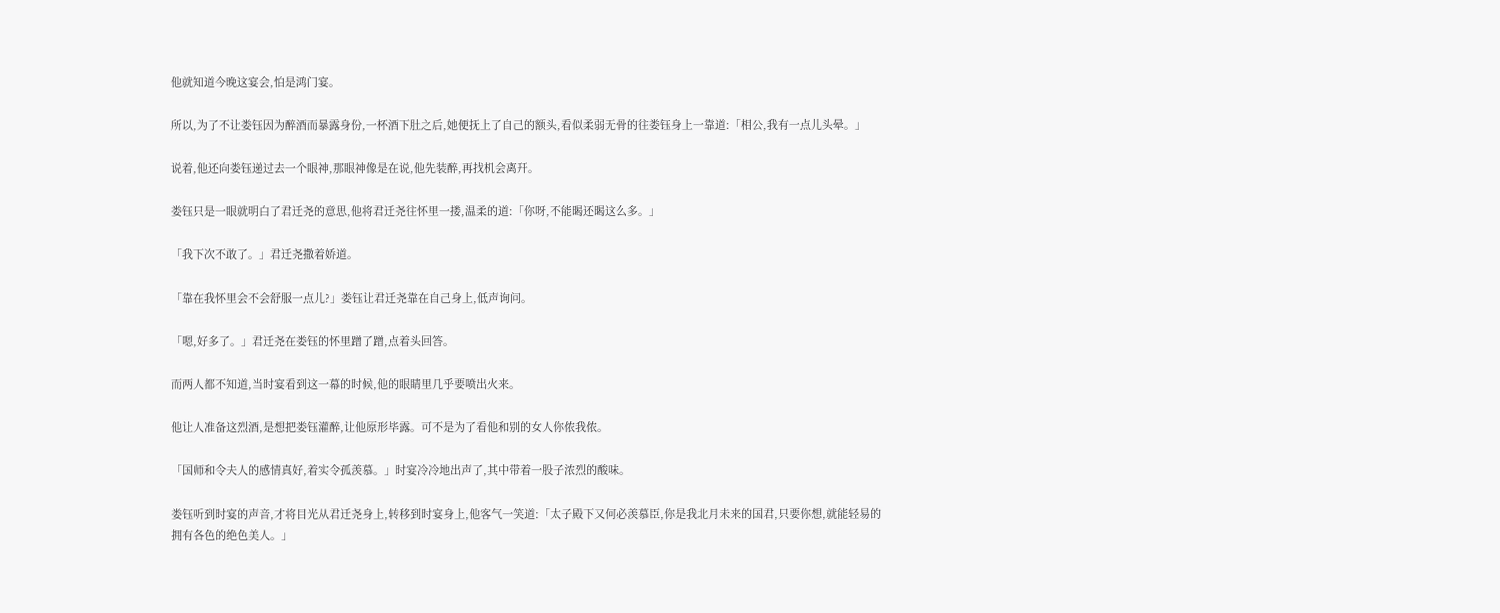他就知道今晚这宴会,怕是鸿门宴。

所以,为了不让娄钰因为醉酒而暴露身份,一杯酒下肚之后,她便抚上了自己的额头,看似柔弱无骨的往娄钰身上一靠道:「相公,我有一点儿头晕。」

说着,他还向娄钰递过去一个眼神,那眼神像是在说,他先装醉,再找机会离幵。

娄钰只是一眼就明白了君迁尧的意思,他将君迁尧往怀里一搂,温柔的道:「你呀,不能暍还暍这么多。」

「我下次不敢了。」君迁尧撒着娇道。

「靠在我怀里会不会舒服一点儿?」娄钰让君迁尧靠在自己身上,低声询问。

「嗯,好多了。」君迁尧在娄钰的怀里蹭了蹭,点着头回答。

而两人都不知道,当时宴看到这一幕的时候,他的眼睛里几乎要喷出火来。

他让人准备这烈酒,是想把娄钰灌醉,让他原形毕露。可不是为了看他和别的女人你侬我侬。

「国师和令夫人的感情真好,着实令孤羡慕。」时宴冷冷地出声了,其中带着一股子浓烈的酸味。

娄钰听到时宴的声音,才将目光从君迁尧身上,转移到时宴身上,他客气一笑道:「太子殿下又何必羡慕臣,你是我北月未来的国君,只要你想,就能轻易的拥有各色的绝色美人。」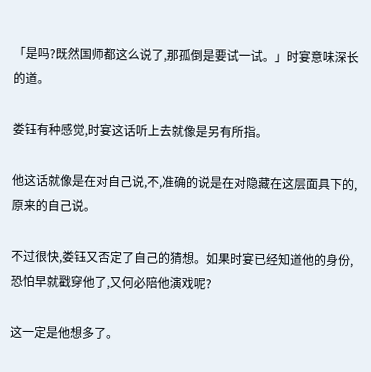「是吗?既然国师都这么说了,那孤倒是要试一试。」时宴意味深长的道。

娄钰有种感觉,时宴这话听上去就像是另有所指。

他这话就像是在对自己说,不,准确的说是在对隐藏在这层面具下的,原来的自己说。

不过很快,娄钰又否定了自己的猜想。如果时宴已经知道他的身份,恐怕早就戳穿他了,又何必陪他演戏呢?

这一定是他想多了。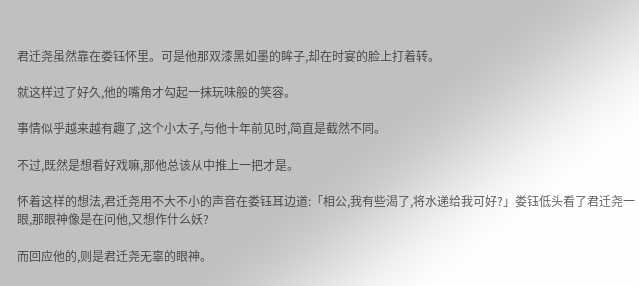君迁尧虽然靠在娄钰怀里。可是他那双漆黑如墨的眸子,却在时宴的脸上打着转。

就这样过了好久,他的嘴角才勾起一抹玩味般的笑容。

事情似乎越来越有趣了,这个小太子,与他十年前见时,简直是截然不同。

不过,既然是想看好戏嘛,那他总该从中推上一把才是。

怀着这样的想法,君迁尧用不大不小的声音在娄钰耳边道:「相公,我有些渴了,将水递给我可好?」娄钰低头看了君迁尧一眼,那眼神像是在问他,又想作什么妖?

而回应他的,则是君迁尧无辜的眼神。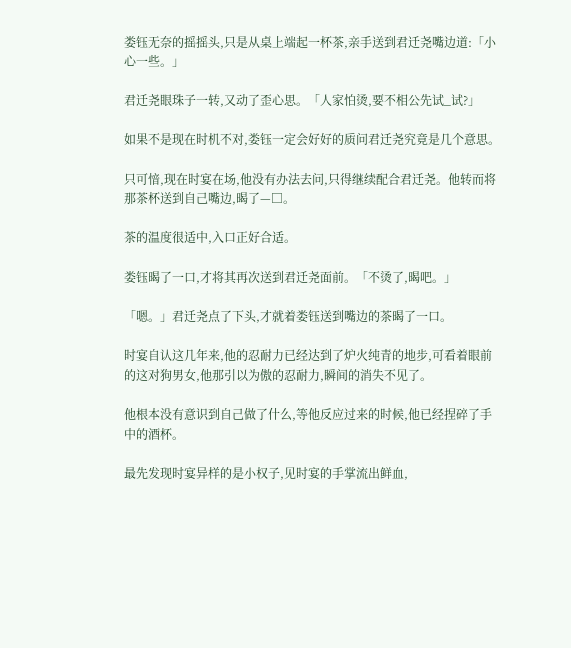娄钰无奈的摇摇头,只是从桌上端起一杯茶,亲手送到君迁尧嘴边道:「小心一些。」

君迁尧眼珠子一转,又动了歪心思。「人家怕烫,要不相公先试_试?」

如果不是现在时机不对,娄钰一定会好好的质问君迁尧究竟是几个意思。

只可愔,现在时宴在场,他没有办法去问,只得继续配合君迁尧。他转而将那茶杯送到自己嘴边,暍了—□。

茶的温度很适中,入口正好合适。

娄钰暍了一口,才将其再次送到君迁尧面前。「不烫了,暍吧。」

「嗯。」君迁尧点了下头,才就着娄钰送到嘴边的茶暍了一口。

时宴自认这几年来,他的忍耐力已经达到了炉火纯青的地步,可看着眼前的这对狗男女,他那引以为傲的忍耐力,瞬间的消失不见了。

他根本没有意识到自己做了什么,等他反应过来的时候,他已经捏碎了手中的酒杯。

最先发现时宴异样的是小权子,见时宴的手掌流出鲜血,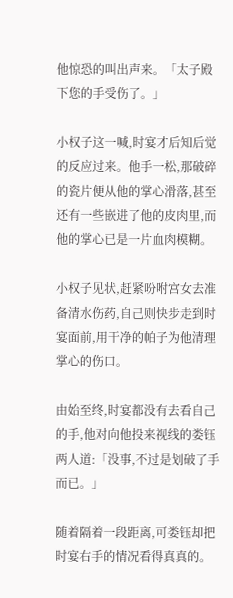他惊恐的叫出声来。「太子殿下您的手受伤了。」

小权子这一喊,时宴才后知后觉的反应过来。他手一松,那破碎的瓷片便从他的掌心滑落,甚至还有一些嵌进了他的皮肉里,而他的掌心已是一片血肉模糊。

小权子见状,赶紧吩咐宫女去准备清水伤药,自己则快步走到时宴面前,用干净的帕子为他清理掌心的伤口。

由始至终,时宴都没有去看自己的手,他对向他投来视线的娄钰两人道:「没事,不过是划破了手而已。」

随着隔着一段距离,可娄钰却把时宴右手的情况看得真真的。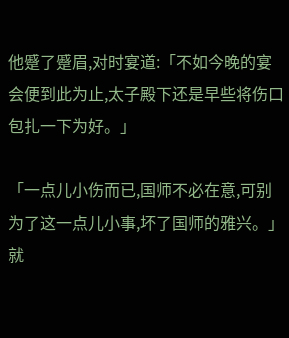他蹙了蹙眉,对时宴道:「不如今晚的宴会便到此为止,太子殿下还是早些将伤口包扎一下为好。」

「一点儿小伤而已,国师不必在意,可别为了这一点儿小事,坏了国师的雅兴。」就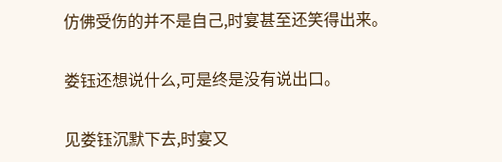仿佛受伤的并不是自己,时宴甚至还笑得出来。

娄钰还想说什么,可是终是没有说出口。

见娄钰沉默下去,时宴又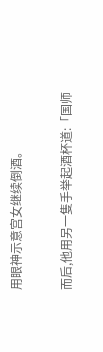用眼神示意宫女继续倒酒。

而后,他用另一隻手举起酒杯道:「国师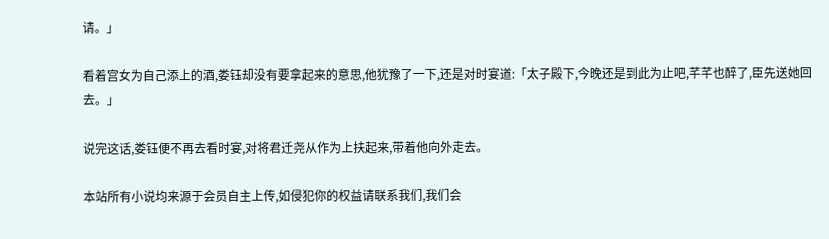请。」

看着宫女为自己添上的酒,娄钰却没有要拿起来的意思,他犹豫了一下,还是对时宴道:「太子殿下,今晚还是到此为止吧,芊芊也醉了,臣先送她回去。」

说完这话,娄钰便不再去看时宴,对将君迁尧从作为上扶起来,带着他向外走去。

本站所有小说均来源于会员自主上传,如侵犯你的权益请联系我们,我们会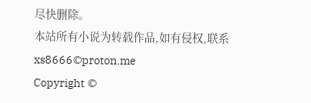尽快删除。
本站所有小说为转载作品,如有侵权,联系xs8666©proton.me
Copyright ©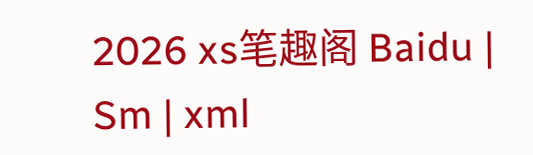2026 xs笔趣阁 Baidu | Sm | xml